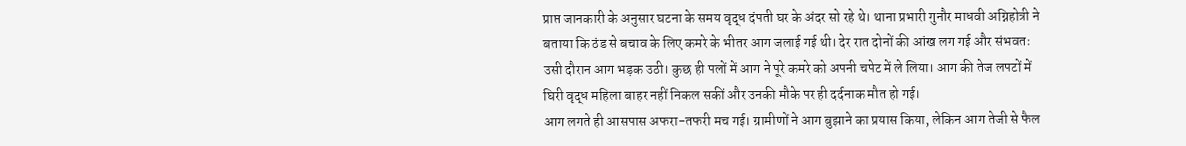प्राप्त जानकारी के अनुसार घटना के समय वृद्ध दंपती घर के अंदर सो रहे थे। थाना प्रभारी गुनौर माधवी अग्निहोत्री ने बताया कि ठंड से बचाव के लिए कमरे के भीतर आग जलाई गई थी। देर रात दोनों की आंख लग गई और संभवतः उसी दौरान आग भड़क उठी। कुछ ही पलों में आग ने पूरे कमरे को अपनी चपेट में ले लिया। आग की तेज लपटों में घिरी वृद्ध महिला बाहर नहीं निकल सकीं और उनकी मौके पर ही दर्दनाक मौत हो गई।
आग लगते ही आसपास अफरा-तफरी मच गई। ग्रामीणों ने आग बुझाने का प्रयास किया, लेकिन आग तेजी से फैल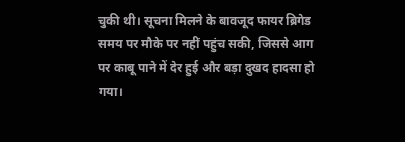चुकी थी। सूचना मिलने के बावजूद फायर ब्रिगेड समय पर मौके पर नहीं पहुंच सकी, जिससे आग पर काबू पाने में देर हुई और बड़ा दुखद हादसा हो गया।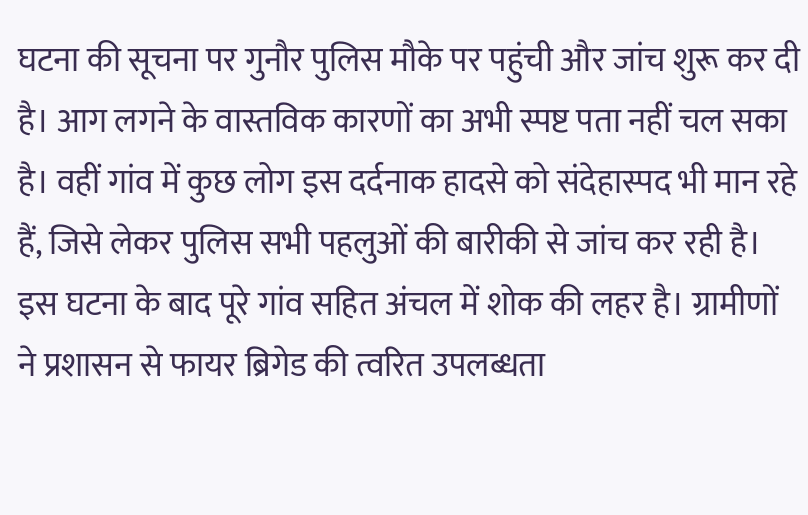घटना की सूचना पर गुनौर पुलिस मौके पर पहुंची और जांच शुरू कर दी है। आग लगने के वास्तविक कारणों का अभी स्पष्ट पता नहीं चल सका है। वहीं गांव में कुछ लोग इस दर्दनाक हादसे को संदेहास्पद भी मान रहे हैं, जिसे लेकर पुलिस सभी पहलुओं की बारीकी से जांच कर रही है। इस घटना के बाद पूरे गांव सहित अंचल में शोक की लहर है। ग्रामीणों ने प्रशासन से फायर ब्रिगेड की त्वरित उपलब्धता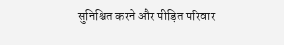सुनिश्चित करने और पीड़ित परिवार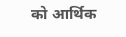को आर्थिक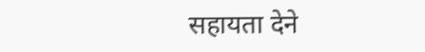सहायता देने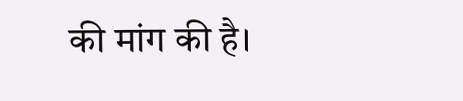की मांग की है।